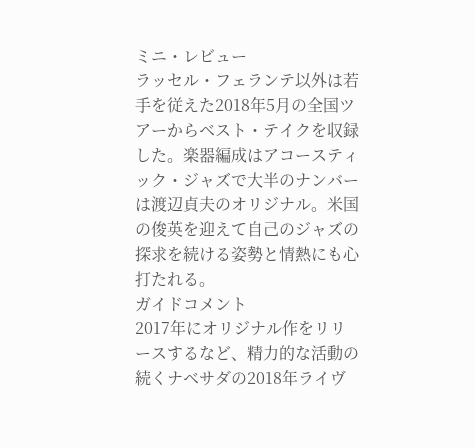ミニ・レビュー
ラッセル・フェランテ以外は若手を従えた2018年5月の全国ツアーからベスト・テイクを収録した。楽器編成はアコースティック・ジャズで大半のナンバーは渡辺貞夫のオリジナル。米国の俊英を迎えて自己のジャズの探求を続ける姿勢と情熱にも心打たれる。
ガイドコメント
2017年にオリジナル作をリリースするなど、精力的な活動の続くナベサダの2018年ライヴ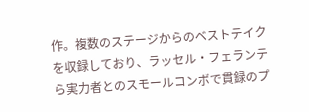作。複数のステージからのベストテイクを収録しており、ラッセル・フェランテら実力者とのスモールコンボで貫録のプ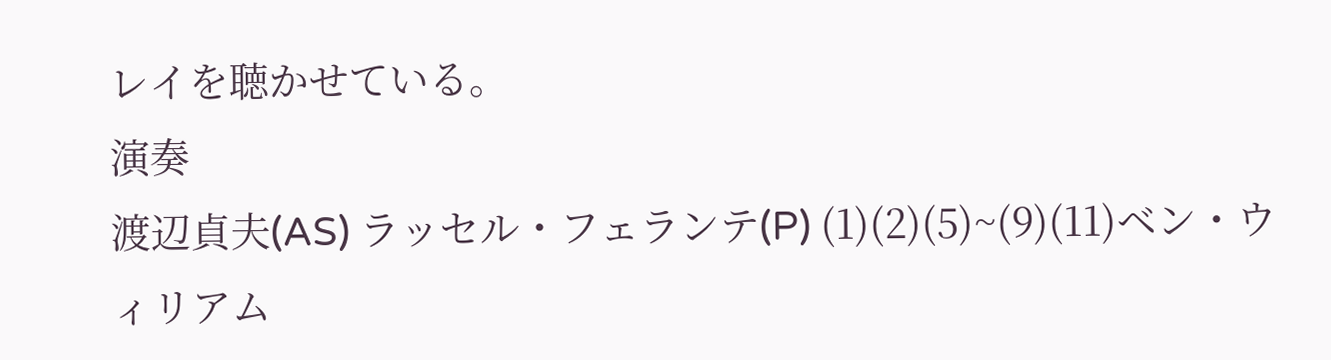レイを聴かせている。
演奏
渡辺貞夫(AS) ラッセル・フェランテ(P) (1)(2)(5)~(9)(11)ベン・ウィリアム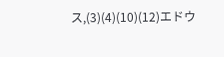ス,(3)(4)(10)(12)エドウ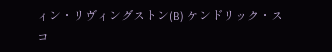ィン・リヴィングストン(B) ケンドリック・スコ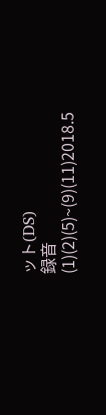ット(DS)
録音
(1)(2)(5)~(9)(11)2018.5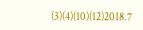(3)(4)(10)(12)2018.7